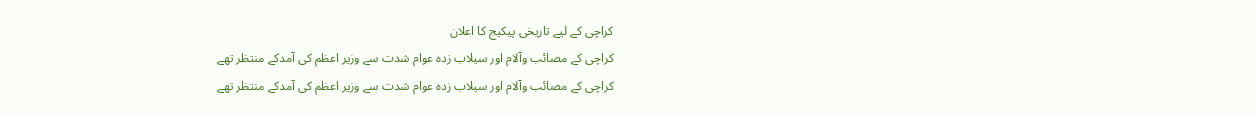کراچی کے لیے تاریخی پیکیج کا اعلان
کراچی کے مصائب وآلام اور سیلاب زدہ عوام شدت سے وزیر اعظم کی آمدکے منتظر تھے
کراچی کے مصائب وآلام اور سیلاب زدہ عوام شدت سے وزیر اعظم کی آمدکے منتظر تھے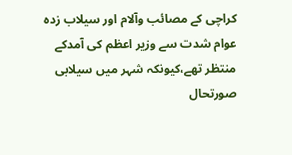کراچی کے مصائب وآلام اور سیلاب زدہ عوام شدت سے وزیر اعظم کی آمدکے منتظر تھے،کیونکہ شہر میں سیلابی صورتحال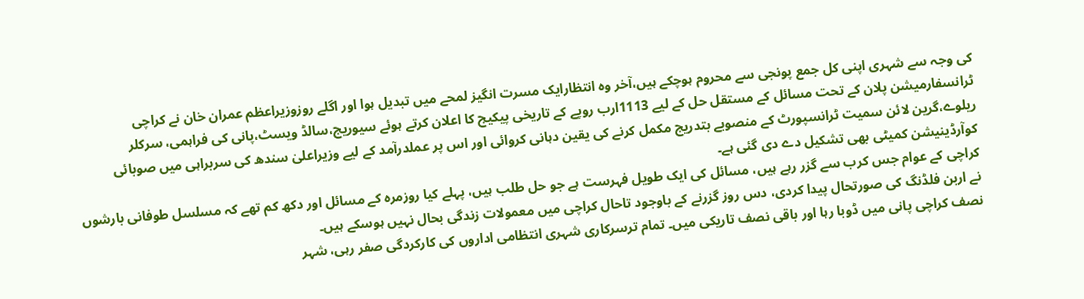کی وجہ سے شہری اپنی کل جمع پونجی سے محروم ہوچکے ہیں،آخر وہ انتظارایک مسرت انگیز لمحے میں تبدیل ہوا اور اگلے روزوزیراعظم عمران خان نے کراچی ٹرانسفارمیشن پلان کے تحت مسائل کے مستقل حل کے لیے 1113ارب روپے کے تاریخی پیکیج کا اعلان کرتے ہوئے سیوریج،سالڈ ویسٹ،پانی کی فراہمی، سرکلر ریلوے،گرین لائن سمیت ٹرانسپورٹ کے منصوبے بتدریج مکمل کرنے کی یقین دہانی کروائی اور اس پر عملدرآمد کے لیے وزیراعلیٰ سندھ کی سربراہی میں صوبائی کوآرڈینیشن کمیٹی بھی تشکیل دے دی گئی ہے۔
کراچی کے عوام جس کرب سے گزر رہے ہیں، مسائل کی ایک طویل فہرست ہے جو حل طلب ہیں، پہلے کیا روزمرہ کے مسائل اور دکھ کم تھے کہ مسلسل طوفانی بارشوں نے اربن فلڈنگ کی صورتحال پیدا کردی، دس روز گزرنے کے باوجود تاحال کراچی میں معمولات زندگی بحال نہیں ہوسکے ہیں۔
نصف کراچی پانی میں ڈوبا رہا اور باقی نصف تاریکی میں۔ تمام ترسرکاری شہری انتظامی اداروں کی کارکردگی صفر رہی، شہر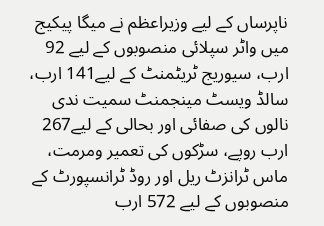ناپرساں کے لیے وزیراعظم نے میگا پیکیج میں واٹر سپلائی منصوبوں کے لیے 92 ارب، سیوریج ٹریٹمنٹ کے لیے141 ارب، سالڈ ویسٹ مینجمنٹ سمیت ندی نالوں کی صفائی اور بحالی کے لیے267 ارب روپے، سڑکوں کی تعمیر ومرمت، ماس ٹرانزٹ ریل اور روڈ ٹرانسپورٹ کے منصوبوں کے لیے 572 ارب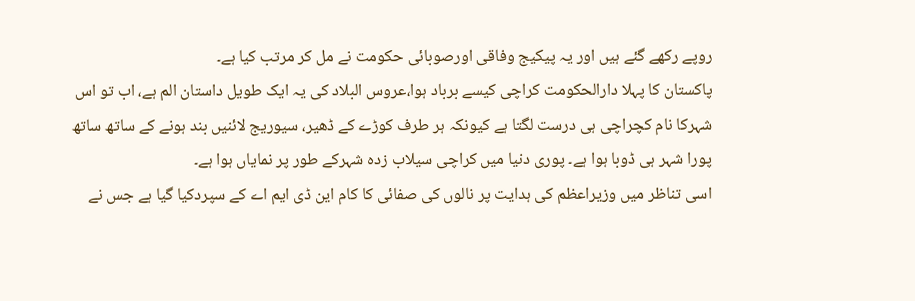روپے رکھے گئے ہیں اور یہ پیکیج وفاقی اورصوبائی حکومت نے مل کر مرتب کیا ہے۔
پاکستان کا پہلا دارالحکومت کراچی کیسے برباد ہوا،عروس البلاد کی یہ ایک طویل داستان الم ہے، اب تو اس شہرکا نام کچراچی ہی درست لگتا ہے کیونکہ ہر طرف کوڑے کے ڈھیر، سیوریج لائنیں بند ہونے کے ساتھ ساتھ پورا شہر ہی ڈوبا ہوا ہے۔ پوری دنیا میں کراچی سیلاب زدہ شہرکے طور پر نمایاں ہوا ہے۔
اسی تناظر میں وزیراعظم کی ہدایت پر نالوں کی صفائی کا کام این ڈی ایم اے کے سپردکیا گیا ہے جس نے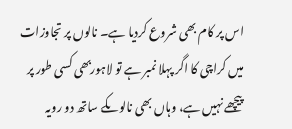اس پر کام بھی شروع کردیا ہے۔ نالوں پر تجاوزات میں کراچی کا اگر پہلا نمبر ہے تو لاہوربھی کسی طور پر پیچھے نہیں ہے، وہاں بھی نالوںکے ساتھ دو رویہ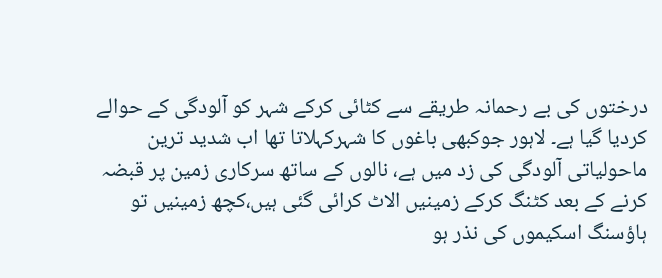درختوں کی بے رحمانہ طریقے سے کٹائی کرکے شہر کو آلودگی کے حوالے کردیا گیا ہے۔ لاہور جوکبھی باغوں کا شہرکہلاتا تھا اب شدید ترین ماحولیاتی آلودگی کی زد میں ہے، نالوں کے ساتھ سرکاری زمین پر قبضہ کرنے کے بعد کٹنگ کرکے زمینیں الاٹ کرائی گئی ہیں،کچھ زمینیں تو ہاؤسنگ اسکیموں کی نذر ہو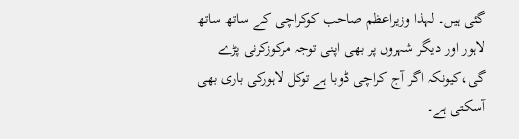گئی ہیں۔ لہذا وزیراعظم صاحب کوکراچی کے ساتھ ساتھ لاہور اور دیگر شہروں پر بھی اپنی توجہ مرکوزکرنی پڑے گی،کیونکہ اگر آج کراچی ڈوبا ہے توکل لاہورکی باری بھی آسکتی ہے۔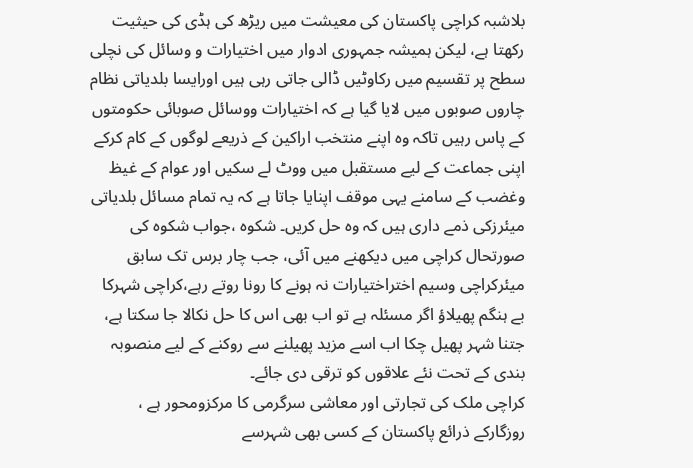بلاشبہ کراچی پاکستان کی معیشت میں ریڑھ کی ہڈی کی حیثیت رکھتا ہے، لیکن ہمیشہ جمہوری ادوار میں اختیارات و وسائل کی نچلی سطح پر تقسیم میں رکاوٹیں ڈالی جاتی رہی ہیں اورایسا بلدیاتی نظام چاروں صوبوں میں لایا گیا ہے کہ اختیارات ووسائل صوبائی حکومتوں کے پاس رہیں تاکہ وہ اپنے منتخب اراکین کے ذریعے لوگوں کے کام کرکے اپنی جماعت کے لیے مستقبل میں ووٹ لے سکیں اور عوام کے غیظ وغضب کے سامنے یہی موقف اپنایا جاتا ہے کہ یہ تمام مسائل بلدیاتی میئرزکی ذمے داری ہیں کہ وہ حل کریں۔ شکوہ ،جواب شکوہ کی صورتحال کراچی میں دیکھنے میں آئی، جب چار برس تک سابق میئرکراچی وسیم اختراختیارات نہ ہونے کا رونا روتے رہے،کراچی شہرکا بے ہنگم پھیلاؤ اگر مسئلہ ہے تو اب بھی اس کا حل نکالا جا سکتا ہے، جتنا شہر پھیل چکا اب اسے مزید پھیلنے سے روکنے کے لیے منصوبہ بندی کے تحت نئے علاقوں کو ترقی دی جائے۔
کراچی ملک کی تجارتی اور معاشی سرگرمی کا مرکزومحور ہے ، روزگارکے ذرائع پاکستان کے کسی بھی شہرسے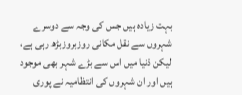بہت زیادہ ہیں جس کی وجہ سے دوسرے شہروں سے نقل مکانی روزبروزبڑھ رہی ہے، لیکن دْنیا میں اس سے بڑے شہر بھی موجود ہیں اور ان شہروں کی انتظامیہ نے پوری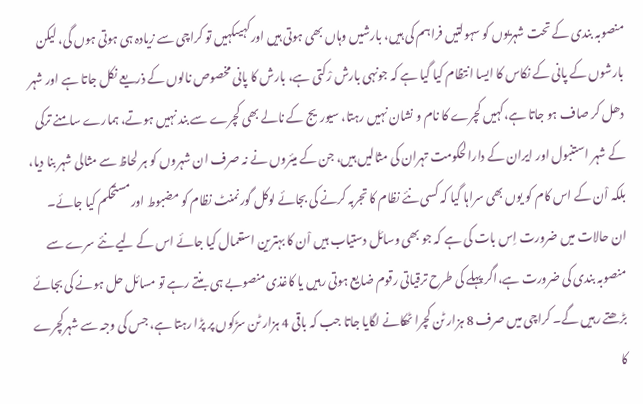منصوبہ بندی کے تحت شہریوں کو سہولتیں فراہم کی ہیں، بارشیں وہاں بھی ہوتی ہیں اورکہیںکہیں تو کراچی سے زیادہ ہی ہوتی ہوں گی، لیکن بارشوں کے پانی کے نکاس کا ایسا انتظام کیا گیا ہے کہ جونہی بارش رْکتی ہے، بارش کا پانی مخصوص نالوں کے ذریعے نکل جاتا ہے اور شہر دھل کر صاف ہو جاتا ہے،کہیں کچرے کا نام و نشان نہیں رہتا، سیوریج کے نالے بھی کچرے سے بند نہیں ہوتے، ہمارے سامنے ترکی کے شہر استنبول اور ایران کے دارالحکومت تہران کی مثالیں ہیں، جن کے میئروں نے نہ صرف ان شہروں کو ہر لحاظ سے مثالی شہر بنا دیا، بلکہ اْن کے اس کام کو یوں بھی سراہا گیا کہ کسی نئے نظام کا تجربہ کرنے کی بجائے لوکل گورنمنٹ نظام کو مضبوط اورمستحکم کیا جائے۔
ان حالات میں ضرورت اِس بات کی ہے کہ جو بھی وسائل دستیاب ہیں اْن کا بہترین استعمال کیا جائے اس کے لیے نئے سرے سے منصوبہ بندی کی ضرورت ہے،اگر پہلے کی طرح ترقیاتی رقوم ضایع ہوتی رہیں یا کاغذی منصوبے ہی بنتے رہے تو مسائل حل ہونے کی بجائے بڑھتے رہیں گے۔ کراچی میں صرف 8 ہزار ٹن کچرا ٹھکانے لگایا جاتا جب کہ باقی 4 ہزار ٹن سڑکوں پر پڑا رہتا ہے، جس کی وجہ سے شہرکچرے کا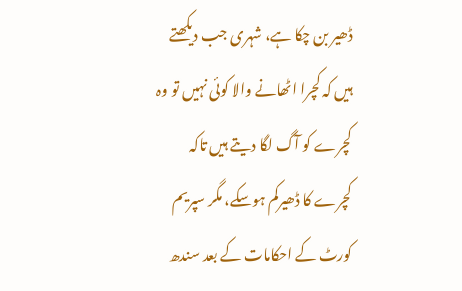ڈھیر بن چکا ہے، شہری جب دیکھتے ہیں کہ کچرا اٹھانے والا کوئی نہیں تو وہ کچرے کو آگ لگا دیتے ہیں تاکہ کچرے کا ڈھیرکم ہوسکے، مگر سپریم کورٹ کے احکامات کے بعد سندھ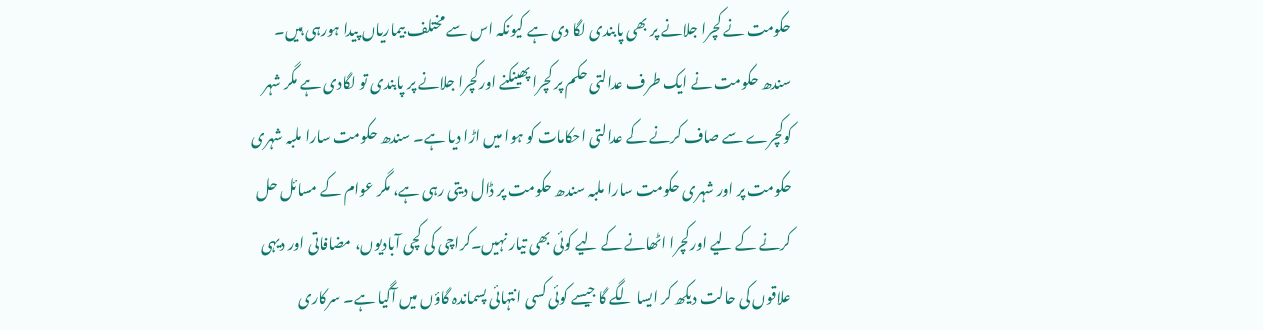حکومت نے کچرا جلانے پر بھی پابندی لگا دی ہے کیونکہ اس سے مختلف بیماریاں پیدا ہورہی ہیں۔
سندھ حکومت نے ایک طرف عدالتی حکم پر کچرا پھینکنے اورکچرا جلانے پر پابندی تو لگادی ہے مگر شہر کوکچرے سے صاف کرنے کے عدالتی احکامات کو ہوا میں اڑا دیا ہے۔ سندھ حکومت سارا ملبہ شہری حکومت پر اور شہری حکومت سارا ملبہ سندھ حکومت پر ڈال دیتی رہی ہے، مگر عوام کے مسائل حل کرنے کے لیے اورکچرا اٹھانے کے لیے کوئی بھی تیار نہیں۔کراچی کی کچی آبادیوں، مضافاتی اور دیہی علاقوں کی حالت دیکھ کر ایسا لگے گا جیسے کوئی کسی انتہائی پسماندہ گاؤں میں آگیا ہے۔ سرکاری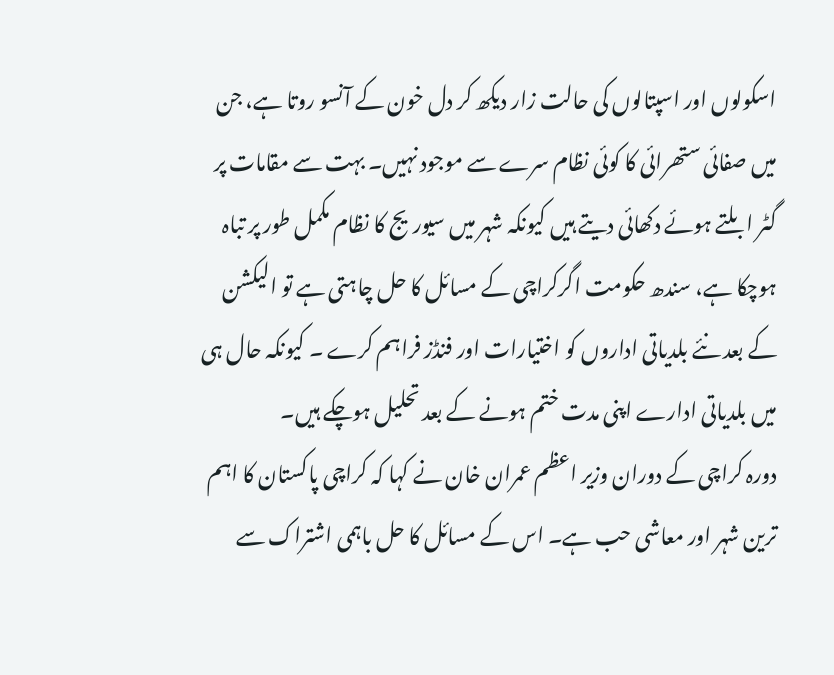اسکولوں اور اسپتالوں کی حالت زار دیکھ کر دل خون کے آنسو روتا ہے، جن میں صفائی ستھرائی کا کوئی نظام سرے سے موجود نہیں۔ بہت سے مقامات پر گٹر ابلتے ہوئے دکھائی دیتے ہیں کیونکہ شہر میں سیوریج کا نظام مکمل طور پر تباہ ہوچکا ہے، سندھ حکومت اگرکراچی کے مسائل کا حل چاہتی ہے تو الیکشن کے بعد نئے بلدیاتی اداروں کو اختیارات اور فنڈز فراہم کرے ۔ کیونکہ حال ہی میں بلدیاتی ادارے اپنی مدت ختم ہونے کے بعد تحلیل ہوچکے ہیں۔
دورہ کراچی کے دوران وزیر اعظم عمران خان نے کہا کہ کراچی پاکستان کا اہم ترین شہر اور معاشی حب ہے۔ اس کے مسائل کا حل باہمی اشتراک سے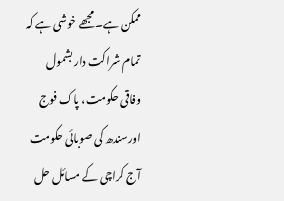ممکن ہے۔ مجھے خوشی ہے کہ تمام شراکت دار بشمول وفاقی حکومت، پاک فوج اورسندھ کی صوبائی حکومت آج کراچی کے مسائل حل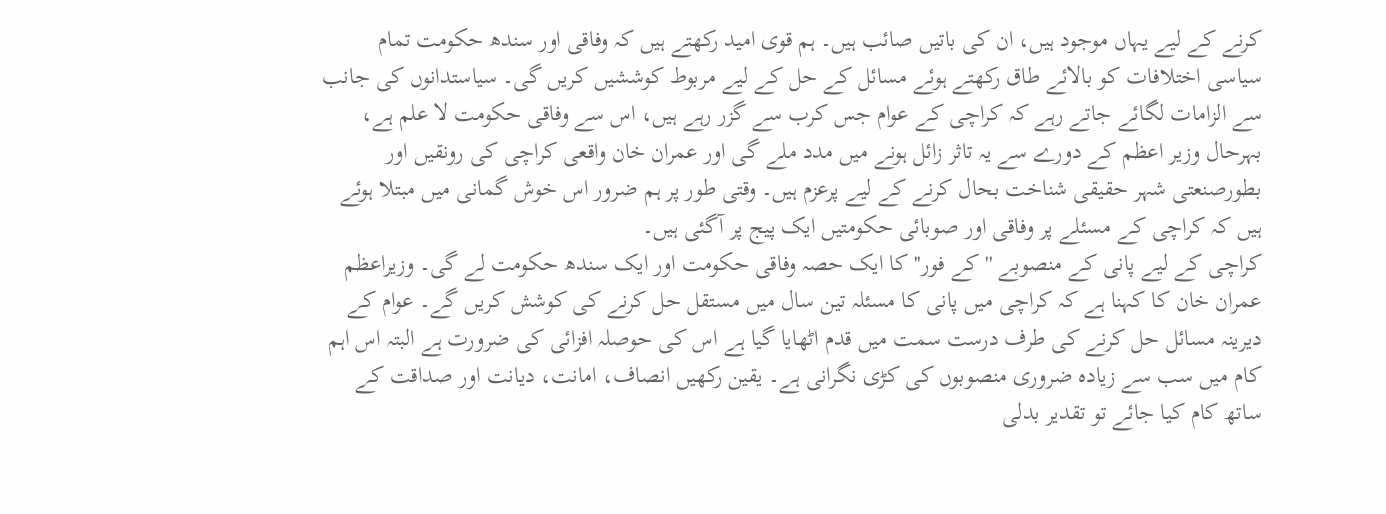کرنے کے لیے یہاں موجود ہیں، ان کی باتیں صائب ہیں۔ ہم قوی امید رکھتے ہیں کہ وفاقی اور سندھ حکومت تمام سیاسی اختلافات کو بالائے طاق رکھتے ہوئے مسائل کے حل کے لیے مربوط کوششیں کریں گی۔ سیاستدانوں کی جانب سے الزامات لگائے جاتے رہے کہ کراچی کے عوام جس کرب سے گزر رہے ہیں، اس سے وفاقی حکومت لا علم ہے، بہرحال وزیر اعظم کے دورے سے یہ تاثر زائل ہونے میں مدد ملے گی اور عمران خان واقعی کراچی کی رونقیں اور بطورصنعتی شہر حقیقی شناخت بحال کرنے کے لیے پرعزم ہیں۔ وقتی طور پر ہم ضرور اس خوش گمانی میں مبتلا ہوئے ہیں کہ کراچی کے مسئلے پر وفاقی اور صوبائی حکومتیں ایک پیج پر آگئی ہیں۔
کراچی کے لیے پانی کے منصوبے ''کے فور''کا ایک حصہ وفاقی حکومت اور ایک سندھ حکومت لے گی۔ وزیراعظم عمران خان کا کہنا ہے کہ کراچی میں پانی کا مسئلہ تین سال میں مستقل حل کرنے کی کوشش کریں گے۔ عوام کے دیرینہ مسائل حل کرنے کی طرف درست سمت میں قدم اٹھایا گیا ہے اس کی حوصلہ افزائی کی ضرورت ہے البتہ اس اہم کام میں سب سے زیادہ ضروری منصوبوں کی کڑی نگرانی ہے۔ یقین رکھیں انصاف، امانت، دیانت اور صداقت کے ساتھ کام کیا جائے تو تقدیر بدلی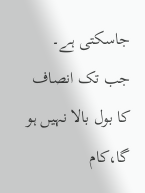جاسکتی ہے۔
جب تک انصاف کا بول بالا نہیں ہو گا،کام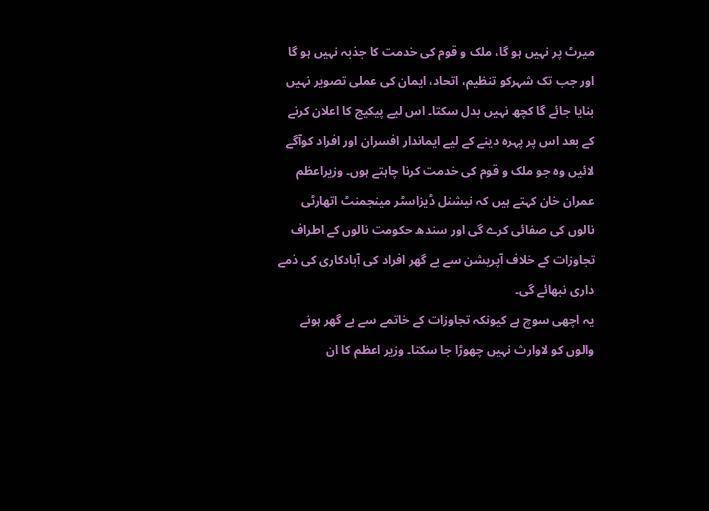میرٹ پر نہیں ہو گا، ملک و قوم کی خدمت کا جذبہ نہیں ہو گا اور جب تک شہرکو تنظیم، اتحاد، ایمان کی عملی تصویر نہیں بنایا جائے گا کچھ نہیں بدل سکتا۔ اس لیے پیکیج کا اعلان کرنے کے بعد اس پر پہرہ دینے کے لیے ایماندار افسران اور افراد کوآگے لائیں وہ جو ملک و قوم کی خدمت کرنا چاہتے ہوں۔ وزیراعظم عمران خان کہتے ہیں کہ نیشنل ڈیزاسٹر مینجمنٹ اتھارٹی نالوں کی صفائی کرے گی اور سندھ حکومت نالوں کے اطراف تجاوزات کے خلاف آپریشن سے بے گھر افراد کی آبادکاری کی ذمے داری نبھائے گی۔
یہ اچھی سوچ ہے کیونکہ تجاوزات کے خاتمے سے بے گھر ہونے والوں کو لاوارث نہیں چھوڑا جا سکتا۔ وزیر اعظم کا ان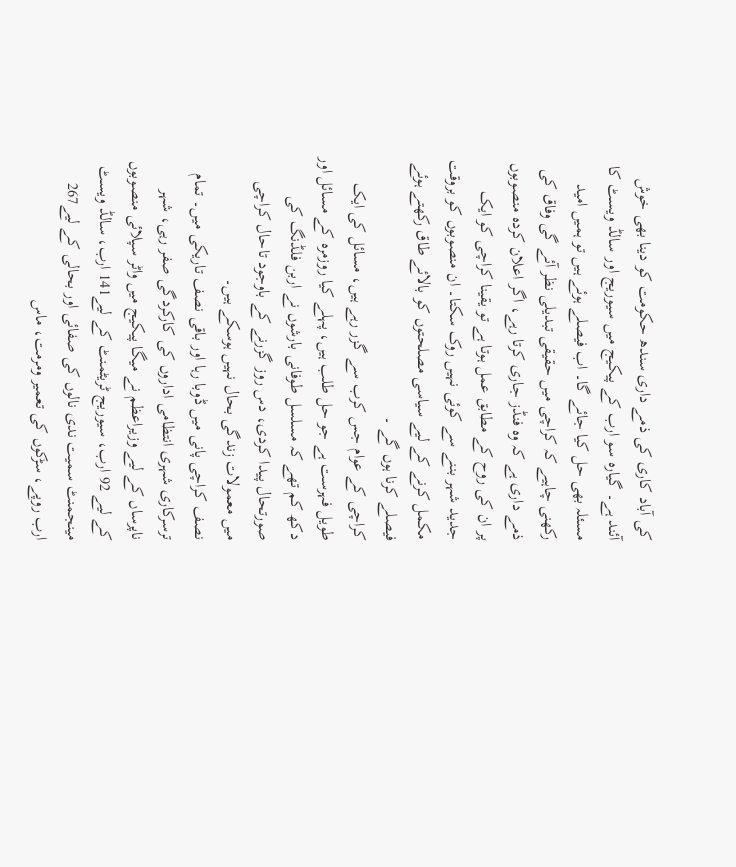کی آباد کاری کی ذمے داری سندھ حکومت کو دینا بھی خوش آئند ہے۔ گیارہ سو ارب کے پیکیج میں سیوریج اور سالڈ ویسٹ کا مسئلہ بھی حل کیا جائے گا۔ اب فیصلے ہوئے ہیں تو ہمیں امید رکھنی چاہیے کہ کراچی میں حقیقی تبدیلی نظر آئے گی وفاق کی ذمے داری ہے کہ وہ فنڈز جاری کرتا رہے، اگر اعلان کردہ منصوبوں پر ان کی روح کے مطابق عمل ہوتا ہے تو یقینا کراچی کو ایک جدید شہر بننے سے کوئی نہیں روک سکتا۔ ان منصوبوں کو بروقت مکمل کرنے کے لیے سیاسی مصلحتوں کو بالائے طاق رکھتے ہوئے فیصلے کرنا ہوں گے ۔
کراچی کے عوام جس کرب سے گزر رہے ہیں، مسائل کی ایک طویل فہرست ہے جو حل طلب ہیں، پہلے کیا روزمرہ کے مسائل اور دکھ کم تھے کہ مسلسل طوفانی بارشوں نے اربن فلڈنگ کی صورتحال پیدا کردی، دس روز گزرنے کے باوجود تاحال کراچی میں معمولات زندگی بحال نہیں ہوسکے ہیں۔
نصف کراچی پانی میں ڈوبا رہا اور باقی نصف تاریکی میں۔ تمام ترسرکاری شہری انتظامی اداروں کی کارکردگی صفر رہی، شہر ناپرساں کے لیے وزیراعظم نے میگا پیکیج میں واٹر سپلائی منصوبوں کے لیے 92 ارب، سیوریج ٹریٹمنٹ کے لیے141 ارب، سالڈ ویسٹ مینجمنٹ سمیت ندی نالوں کی صفائی اور بحالی کے لیے267 ارب روپے، سڑکوں کی تعمیر ومرمت، ماس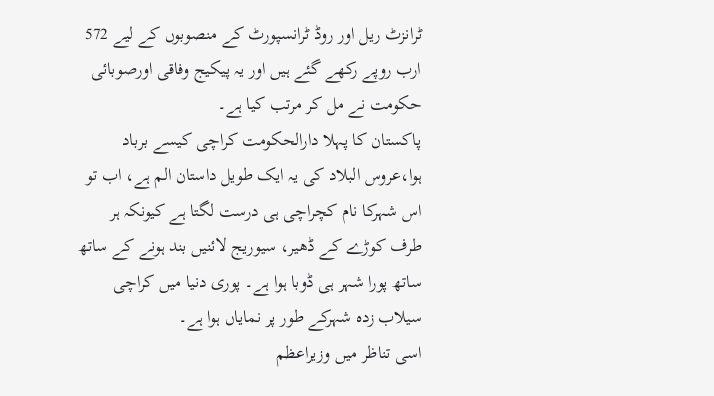ٹرانزٹ ریل اور روڈ ٹرانسپورٹ کے منصوبوں کے لیے 572 ارب روپے رکھے گئے ہیں اور یہ پیکیج وفاقی اورصوبائی حکومت نے مل کر مرتب کیا ہے۔
پاکستان کا پہلا دارالحکومت کراچی کیسے برباد ہوا،عروس البلاد کی یہ ایک طویل داستان الم ہے، اب تو اس شہرکا نام کچراچی ہی درست لگتا ہے کیونکہ ہر طرف کوڑے کے ڈھیر، سیوریج لائنیں بند ہونے کے ساتھ ساتھ پورا شہر ہی ڈوبا ہوا ہے۔ پوری دنیا میں کراچی سیلاب زدہ شہرکے طور پر نمایاں ہوا ہے۔
اسی تناظر میں وزیراعظم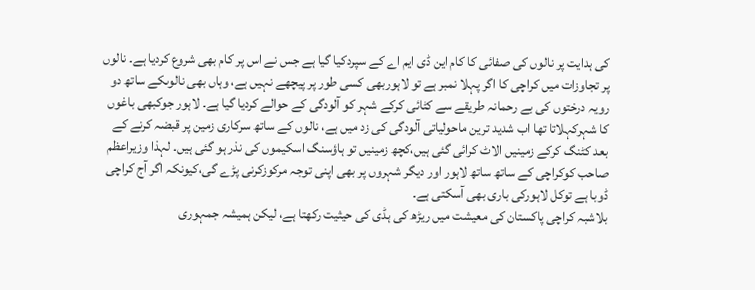کی ہدایت پر نالوں کی صفائی کا کام این ڈی ایم اے کے سپردکیا گیا ہے جس نے اس پر کام بھی شروع کردیا ہے۔ نالوں پر تجاوزات میں کراچی کا اگر پہلا نمبر ہے تو لاہوربھی کسی طور پر پیچھے نہیں ہے، وہاں بھی نالوںکے ساتھ دو رویہ درختوں کی بے رحمانہ طریقے سے کٹائی کرکے شہر کو آلودگی کے حوالے کردیا گیا ہے۔ لاہور جوکبھی باغوں کا شہرکہلاتا تھا اب شدید ترین ماحولیاتی آلودگی کی زد میں ہے، نالوں کے ساتھ سرکاری زمین پر قبضہ کرنے کے بعد کٹنگ کرکے زمینیں الاٹ کرائی گئی ہیں،کچھ زمینیں تو ہاؤسنگ اسکیموں کی نذر ہو گئی ہیں۔ لہذا وزیراعظم صاحب کوکراچی کے ساتھ ساتھ لاہور اور دیگر شہروں پر بھی اپنی توجہ مرکوزکرنی پڑے گی،کیونکہ اگر آج کراچی ڈوبا ہے توکل لاہورکی باری بھی آسکتی ہے۔
بلاشبہ کراچی پاکستان کی معیشت میں ریڑھ کی ہڈی کی حیثیت رکھتا ہے، لیکن ہمیشہ جمہوری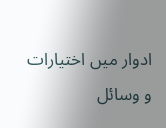ادوار میں اختیارات و وسائل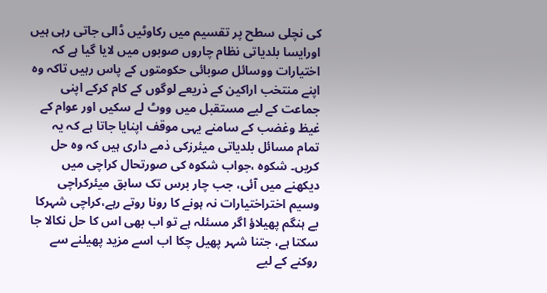کی نچلی سطح پر تقسیم میں رکاوٹیں ڈالی جاتی رہی ہیں اورایسا بلدیاتی نظام چاروں صوبوں میں لایا گیا ہے کہ اختیارات ووسائل صوبائی حکومتوں کے پاس رہیں تاکہ وہ اپنے منتخب اراکین کے ذریعے لوگوں کے کام کرکے اپنی جماعت کے لیے مستقبل میں ووٹ لے سکیں اور عوام کے غیظ وغضب کے سامنے یہی موقف اپنایا جاتا ہے کہ یہ تمام مسائل بلدیاتی میئرزکی ذمے داری ہیں کہ وہ حل کریں۔ شکوہ ،جواب شکوہ کی صورتحال کراچی میں دیکھنے میں آئی، جب چار برس تک سابق میئرکراچی وسیم اختراختیارات نہ ہونے کا رونا روتے رہے،کراچی شہرکا بے ہنگم پھیلاؤ اگر مسئلہ ہے تو اب بھی اس کا حل نکالا جا سکتا ہے، جتنا شہر پھیل چکا اب اسے مزید پھیلنے سے روکنے کے لیے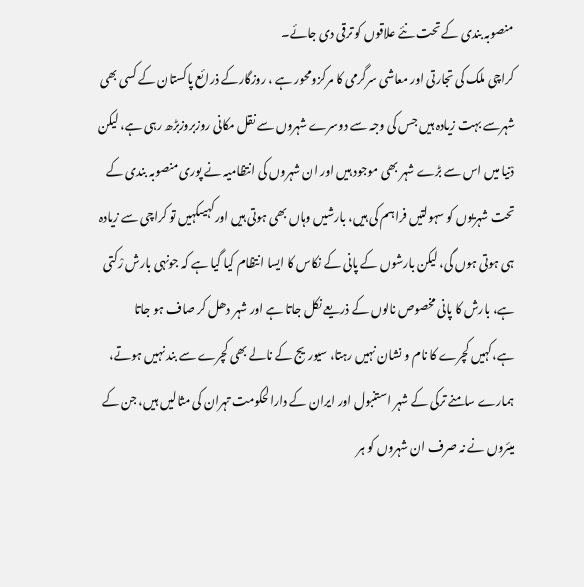منصوبہ بندی کے تحت نئے علاقوں کو ترقی دی جائے۔
کراچی ملک کی تجارتی اور معاشی سرگرمی کا مرکزومحور ہے ، روزگارکے ذرائع پاکستان کے کسی بھی شہرسے بہت زیادہ ہیں جس کی وجہ سے دوسرے شہروں سے نقل مکانی روزبروزبڑھ رہی ہے، لیکن دْنیا میں اس سے بڑے شہر بھی موجود ہیں اور ان شہروں کی انتظامیہ نے پوری منصوبہ بندی کے تحت شہریوں کو سہولتیں فراہم کی ہیں، بارشیں وہاں بھی ہوتی ہیں اورکہیںکہیں تو کراچی سے زیادہ ہی ہوتی ہوں گی، لیکن بارشوں کے پانی کے نکاس کا ایسا انتظام کیا گیا ہے کہ جونہی بارش رْکتی ہے، بارش کا پانی مخصوص نالوں کے ذریعے نکل جاتا ہے اور شہر دھل کر صاف ہو جاتا ہے،کہیں کچرے کا نام و نشان نہیں رہتا، سیوریج کے نالے بھی کچرے سے بند نہیں ہوتے، ہمارے سامنے ترکی کے شہر استنبول اور ایران کے دارالحکومت تہران کی مثالیں ہیں، جن کے میئروں نے نہ صرف ان شہروں کو ہر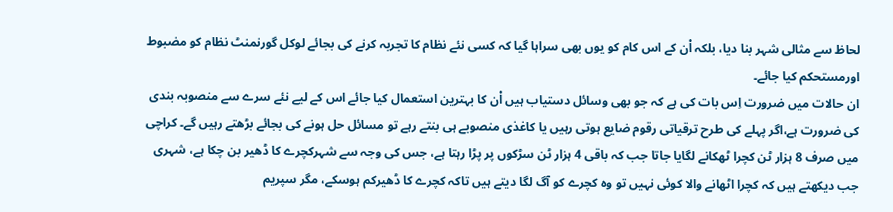لحاظ سے مثالی شہر بنا دیا، بلکہ اْن کے اس کام کو یوں بھی سراہا گیا کہ کسی نئے نظام کا تجربہ کرنے کی بجائے لوکل گورنمنٹ نظام کو مضبوط اورمستحکم کیا جائے۔
ان حالات میں ضرورت اِس بات کی ہے کہ جو بھی وسائل دستیاب ہیں اْن کا بہترین استعمال کیا جائے اس کے لیے نئے سرے سے منصوبہ بندی کی ضرورت ہے،اگر پہلے کی طرح ترقیاتی رقوم ضایع ہوتی رہیں یا کاغذی منصوبے ہی بنتے رہے تو مسائل حل ہونے کی بجائے بڑھتے رہیں گے۔ کراچی میں صرف 8 ہزار ٹن کچرا ٹھکانے لگایا جاتا جب کہ باقی 4 ہزار ٹن سڑکوں پر پڑا رہتا ہے، جس کی وجہ سے شہرکچرے کا ڈھیر بن چکا ہے، شہری جب دیکھتے ہیں کہ کچرا اٹھانے والا کوئی نہیں تو وہ کچرے کو آگ لگا دیتے ہیں تاکہ کچرے کا ڈھیرکم ہوسکے، مگر سپریم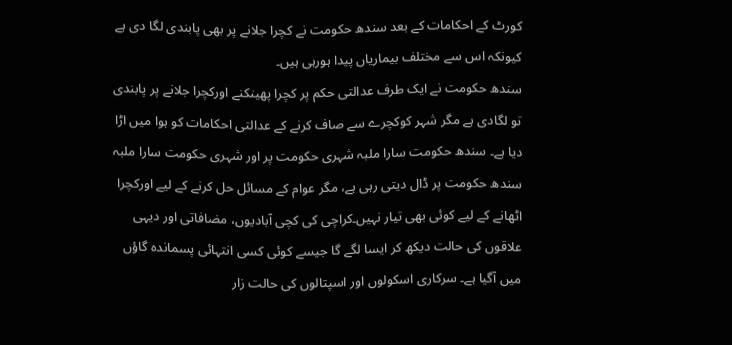کورٹ کے احکامات کے بعد سندھ حکومت نے کچرا جلانے پر بھی پابندی لگا دی ہے کیونکہ اس سے مختلف بیماریاں پیدا ہورہی ہیں۔
سندھ حکومت نے ایک طرف عدالتی حکم پر کچرا پھینکنے اورکچرا جلانے پر پابندی تو لگادی ہے مگر شہر کوکچرے سے صاف کرنے کے عدالتی احکامات کو ہوا میں اڑا دیا ہے۔ سندھ حکومت سارا ملبہ شہری حکومت پر اور شہری حکومت سارا ملبہ سندھ حکومت پر ڈال دیتی رہی ہے، مگر عوام کے مسائل حل کرنے کے لیے اورکچرا اٹھانے کے لیے کوئی بھی تیار نہیں۔کراچی کی کچی آبادیوں، مضافاتی اور دیہی علاقوں کی حالت دیکھ کر ایسا لگے گا جیسے کوئی کسی انتہائی پسماندہ گاؤں میں آگیا ہے۔ سرکاری اسکولوں اور اسپتالوں کی حالت زار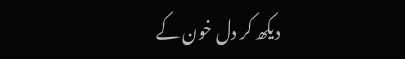دیکھ کر دل خون کے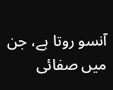آنسو روتا ہے، جن میں صفائی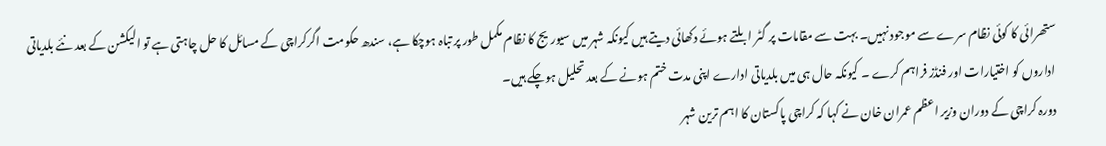ستھرائی کا کوئی نظام سرے سے موجود نہیں۔ بہت سے مقامات پر گٹر ابلتے ہوئے دکھائی دیتے ہیں کیونکہ شہر میں سیوریج کا نظام مکمل طور پر تباہ ہوچکا ہے، سندھ حکومت اگرکراچی کے مسائل کا حل چاہتی ہے تو الیکشن کے بعد نئے بلدیاتی اداروں کو اختیارات اور فنڈز فراہم کرے ۔ کیونکہ حال ہی میں بلدیاتی ادارے اپنی مدت ختم ہونے کے بعد تحلیل ہوچکے ہیں۔
دورہ کراچی کے دوران وزیر اعظم عمران خان نے کہا کہ کراچی پاکستان کا اہم ترین شہر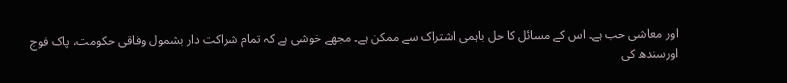اور معاشی حب ہے۔ اس کے مسائل کا حل باہمی اشتراک سے ممکن ہے۔ مجھے خوشی ہے کہ تمام شراکت دار بشمول وفاقی حکومت، پاک فوج اورسندھ کی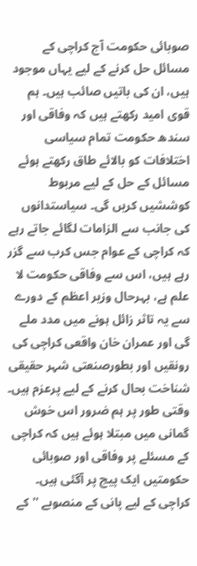صوبائی حکومت آج کراچی کے مسائل حل کرنے کے لیے یہاں موجود ہیں، ان کی باتیں صائب ہیں۔ ہم قوی امید رکھتے ہیں کہ وفاقی اور سندھ حکومت تمام سیاسی اختلافات کو بالائے طاق رکھتے ہوئے مسائل کے حل کے لیے مربوط کوششیں کریں گی۔ سیاستدانوں کی جانب سے الزامات لگائے جاتے رہے کہ کراچی کے عوام جس کرب سے گزر رہے ہیں، اس سے وفاقی حکومت لا علم ہے، بہرحال وزیر اعظم کے دورے سے یہ تاثر زائل ہونے میں مدد ملے گی اور عمران خان واقعی کراچی کی رونقیں اور بطورصنعتی شہر حقیقی شناخت بحال کرنے کے لیے پرعزم ہیں۔ وقتی طور پر ہم ضرور اس خوش گمانی میں مبتلا ہوئے ہیں کہ کراچی کے مسئلے پر وفاقی اور صوبائی حکومتیں ایک پیج پر آگئی ہیں۔
کراچی کے لیے پانی کے منصوبے ''کے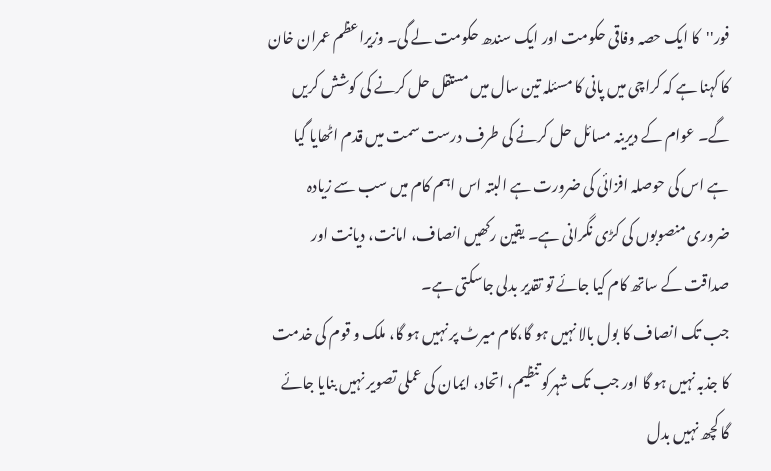فور''کا ایک حصہ وفاقی حکومت اور ایک سندھ حکومت لے گی۔ وزیراعظم عمران خان کا کہنا ہے کہ کراچی میں پانی کا مسئلہ تین سال میں مستقل حل کرنے کی کوشش کریں گے۔ عوام کے دیرینہ مسائل حل کرنے کی طرف درست سمت میں قدم اٹھایا گیا ہے اس کی حوصلہ افزائی کی ضرورت ہے البتہ اس اہم کام میں سب سے زیادہ ضروری منصوبوں کی کڑی نگرانی ہے۔ یقین رکھیں انصاف، امانت، دیانت اور صداقت کے ساتھ کام کیا جائے تو تقدیر بدلی جاسکتی ہے۔
جب تک انصاف کا بول بالا نہیں ہو گا،کام میرٹ پر نہیں ہو گا، ملک و قوم کی خدمت کا جذبہ نہیں ہو گا اور جب تک شہرکو تنظیم، اتحاد، ایمان کی عملی تصویر نہیں بنایا جائے گا کچھ نہیں بدل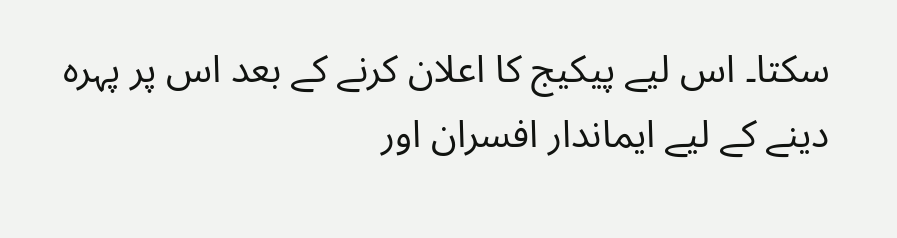سکتا۔ اس لیے پیکیج کا اعلان کرنے کے بعد اس پر پہرہ دینے کے لیے ایماندار افسران اور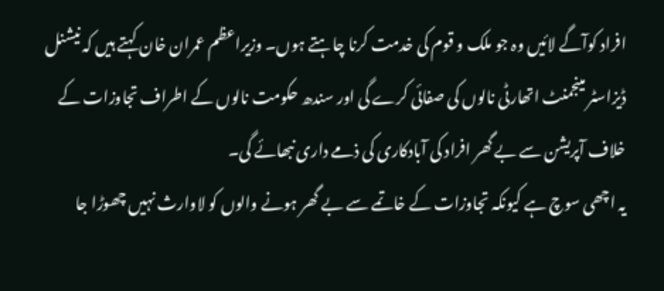افراد کوآگے لائیں وہ جو ملک و قوم کی خدمت کرنا چاہتے ہوں۔ وزیراعظم عمران خان کہتے ہیں کہ نیشنل ڈیزاسٹر مینجمنٹ اتھارٹی نالوں کی صفائی کرے گی اور سندھ حکومت نالوں کے اطراف تجاوزات کے خلاف آپریشن سے بے گھر افراد کی آبادکاری کی ذمے داری نبھائے گی۔
یہ اچھی سوچ ہے کیونکہ تجاوزات کے خاتمے سے بے گھر ہونے والوں کو لاوارث نہیں چھوڑا جا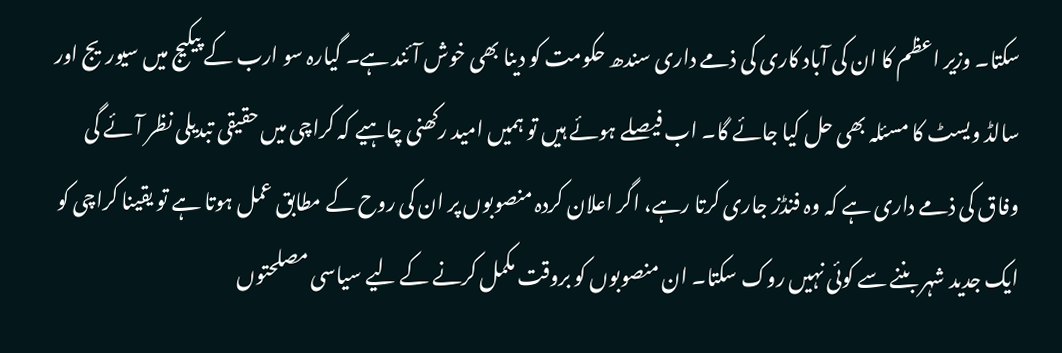سکتا۔ وزیر اعظم کا ان کی آباد کاری کی ذمے داری سندھ حکومت کو دینا بھی خوش آئند ہے۔ گیارہ سو ارب کے پیکیج میں سیوریج اور سالڈ ویسٹ کا مسئلہ بھی حل کیا جائے گا۔ اب فیصلے ہوئے ہیں تو ہمیں امید رکھنی چاہیے کہ کراچی میں حقیقی تبدیلی نظر آئے گی وفاق کی ذمے داری ہے کہ وہ فنڈز جاری کرتا رہے، اگر اعلان کردہ منصوبوں پر ان کی روح کے مطابق عمل ہوتا ہے تو یقینا کراچی کو ایک جدید شہر بننے سے کوئی نہیں روک سکتا۔ ان منصوبوں کو بروقت مکمل کرنے کے لیے سیاسی مصلحتوں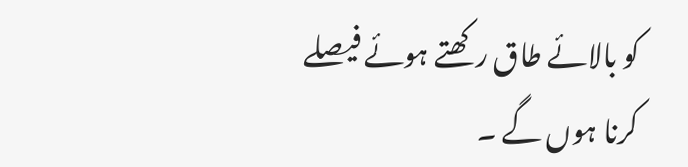کو بالائے طاق رکھتے ہوئے فیصلے کرنا ہوں گے ۔